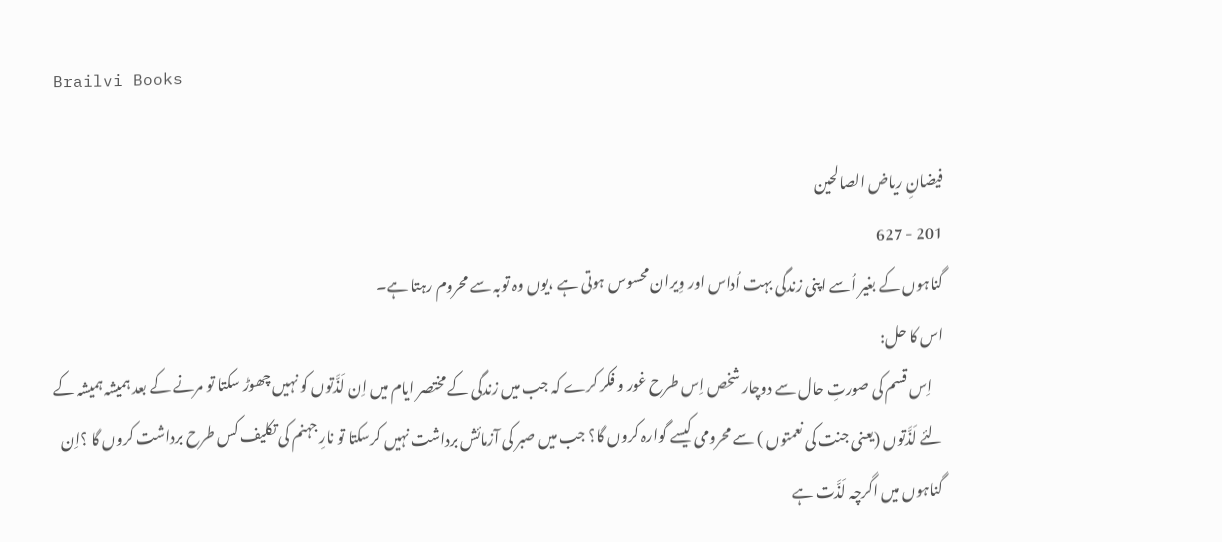Brailvi Books

فیضانِ ریاض الصالحین
201 - 627
گناہوں کے بغیر اُسے اپنی زندگی بہت اُداس اور وِیران محسوس ہوتی ہے ،یوں وہ توبہ سے محروم رہتا ہے۔
اس کا حل:
    اِس قسم کی صورتِ حال سے دوچار شخص اِس طرح غور و فکر کرے کہ جب میں زندگی کے مختصر ایام میں اِن لَذَّتوں کو نہیں چھوڑ سکتا تو مرنے کے بعد ہمیشہ ہمیشہ کے لئے لَذَّتوں (یعنی جنت کی نعمتوں ) سے محرومی کیسے گوارہ کروں گا؟ جب میں صبر کی آزمائش برداشت نہیں کرسکتا تو نارِ جہنم کی تکلیف کس طرح برداشت کروں گا ؟اِن گناہوں میں اگرچہ لَذَّت ہے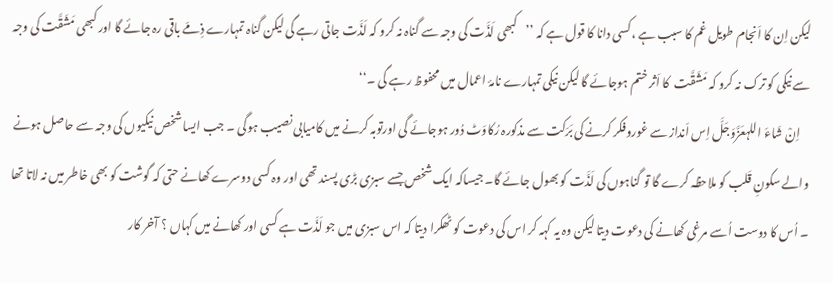لیکن اِن کا اَنجام طویل غم کا سبب ہے ،کسی دانا کا قول ہے کہ ’’کبھی لَذَّت کی وجہ سے گناہ نہ کرو کہ لَذَّت جاتی رہے گی لیکن گناہ تمہارے ذِمّے باقی رہ جائے گا اور کبھی مَشَقَّت کی وجہ سے نیکی کو ترک نہ کرو کہ مَشَقَّت  کا اَثر ختم ہوجائے گا لیکن نیکی تمہارے نامۂ اعمال میں محفوظ رہے گی ۔‘‘
    اِنْ شَاءَ اللہعَزَّوَجَلَّ اِس اَنداز سے غوروفکر کرنے کی بَرَکت سے مذکورہ رُکاوَٹ دُور ہوجائے گی اورتوبہ کرنے میں کامیابی نصیب ہوگی ۔ جب ایسا شخص نیکیوں کی وجہ سے حاصل ہونے والے سکونِ قَلب کو ملاحظہ کرے گا تو گناہوں کی لَذَّت کو بھول جائے گا۔ جیساکہ ایک شخص جسے سبزی بڑی پسند تھی اور وہ کسی دوسرے کھانے حتی کہ گوشت کو بھی خاطر میں نہ لاتا تھا ۔ اُس کا دوست اُسے مرغی کھانے کی دعوت دیتا لیکن وہ یہ کہہ کر اس کی دعوت کو ٹھکرا دیتا کہ اس سبزی میں جو لَذَّت ہے کسی اور کھانے میں کہاں ؟ آخر کار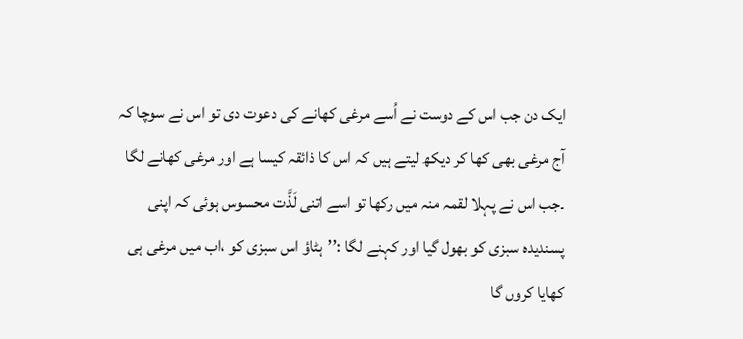ایک دن جب اس کے دوست نے اُسے مرغی کھانے کی دعوت دی تو اس نے سوچا کہ آج مرغی بھی کھا کر دیکھ لیتے ہیں کہ اس کا ذائقہ کیسا ہے اور مرغی کھانے لگا ۔جب اس نے پہلا لقمہ منہ میں رکھا تو اسے اتنی لَذَّت محسوس ہوئی کہ اپنی پسندیدہ سبزی کو بھول گیا اور کہنے لگا :’’ہٹاؤ اس سبزی کو ،اب میں مرغی ہی کھایا کروں گا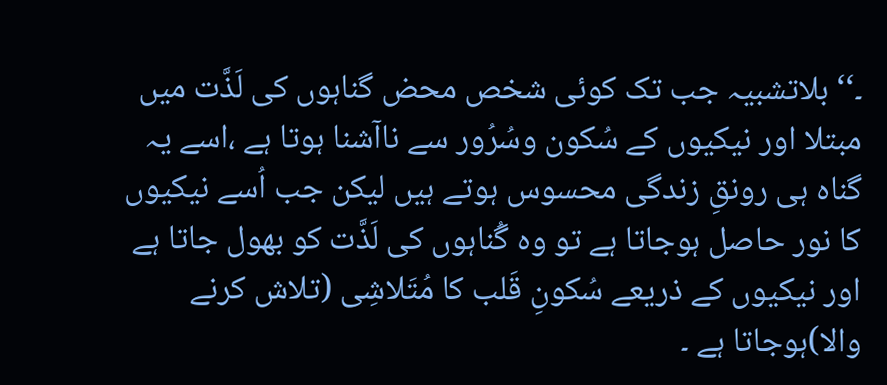۔‘‘ بلاتشبیہ جب تک کوئی شخص محض گناہوں کی لَذَّت میں مبتلا اور نیکیوں کے سُکون وسُرُور سے ناآشنا ہوتا ہے ،اسے یہ گناہ ہی رونقِ زندگی محسوس ہوتے ہیں لیکن جب اُسے نیکیوں کا نور حاصل ہوجاتا ہے تو وہ گُناہوں کی لَذَّت کو بھول جاتا ہے اور نیکیوں کے ذریعے سُکونِ قَلب کا مُتَلاشِی (تلاش کرنے والا)ہوجاتا ہے ۔